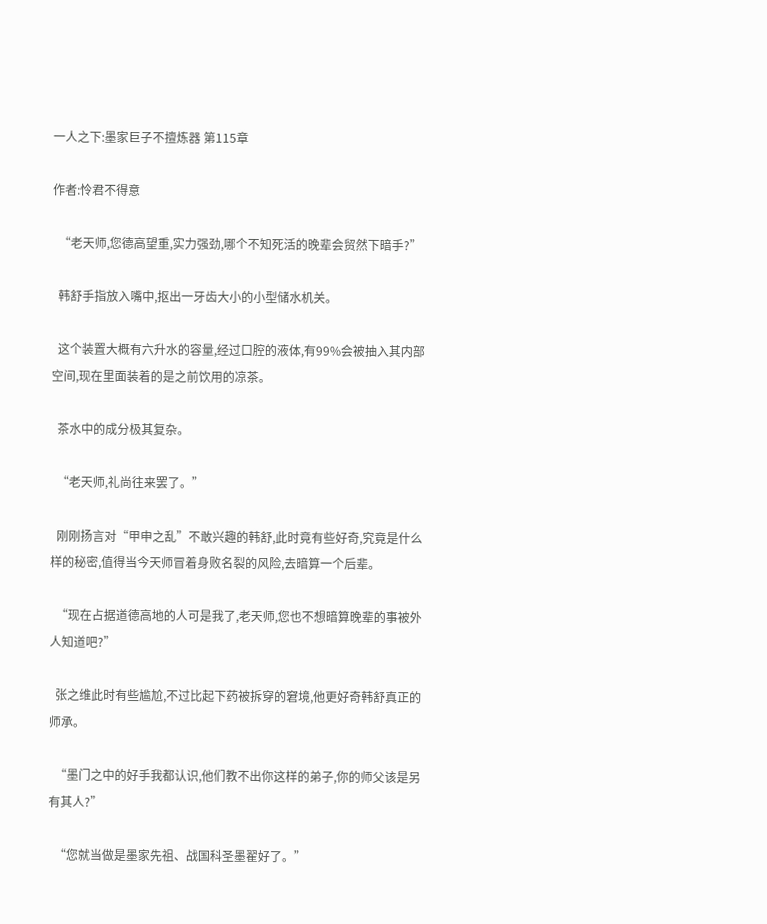一人之下:墨家巨子不擅炼器 第115章

作者:怜君不得意

  “老天师,您德高望重,实力强劲,哪个不知死活的晚辈会贸然下暗手?”

  韩舒手指放入嘴中,抠出一牙齿大小的小型储水机关。

  这个装置大概有六升水的容量,经过口腔的液体,有99%会被抽入其内部空间,现在里面装着的是之前饮用的凉茶。

  茶水中的成分极其复杂。

  “老天师,礼尚往来罢了。”

  刚刚扬言对“甲申之乱”不敢兴趣的韩舒,此时竟有些好奇,究竟是什么样的秘密,值得当今天师冒着身败名裂的风险,去暗算一个后辈。

  “现在占据道德高地的人可是我了,老天师,您也不想暗算晚辈的事被外人知道吧?”

  张之维此时有些尴尬,不过比起下药被拆穿的窘境,他更好奇韩舒真正的师承。

  “墨门之中的好手我都认识,他们教不出你这样的弟子,你的师父该是另有其人?”

  “您就当做是墨家先祖、战国科圣墨翟好了。”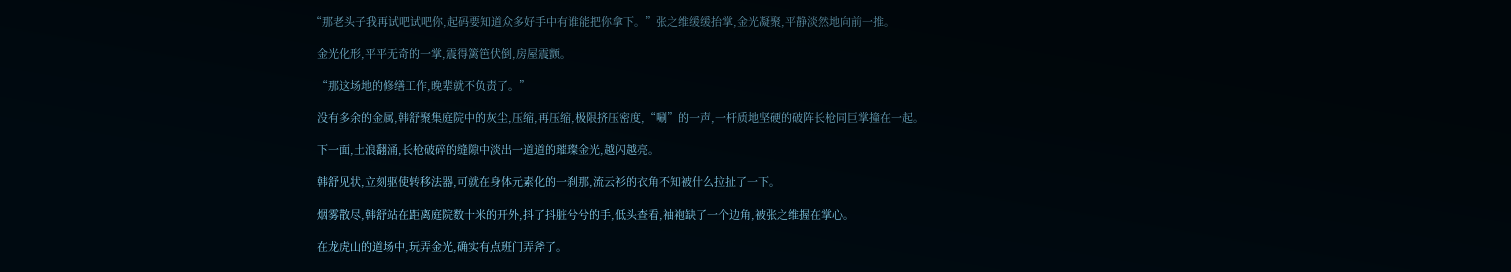“那老头子我再试吧试吧你,起码要知道众多好手中有谁能把你拿下。”张之维缓缓抬掌,金光凝聚,平静淡然地向前一推。

  金光化形,平平无奇的一掌,震得篱笆伏倒,房屋震颤。

  “那这场地的修缮工作,晚辈就不负责了。”

  没有多余的金属,韩舒聚集庭院中的灰尘,压缩,再压缩,极限挤压密度,“唰”的一声,一杆质地坚硬的破阵长枪同巨掌撞在一起。

  下一面,土浪翻涌,长枪破碎的缝隙中淡出一道道的璀璨金光,越闪越亮。

  韩舒见状,立刻驱使转移法器,可就在身体元素化的一刹那,流云衫的衣角不知被什么拉扯了一下。

  烟雾散尽,韩舒站在距离庭院数十米的开外,抖了抖脏兮兮的手,低头查看,袖袍缺了一个边角,被张之维握在掌心。

  在龙虎山的道场中,玩弄金光,确实有点班门弄斧了。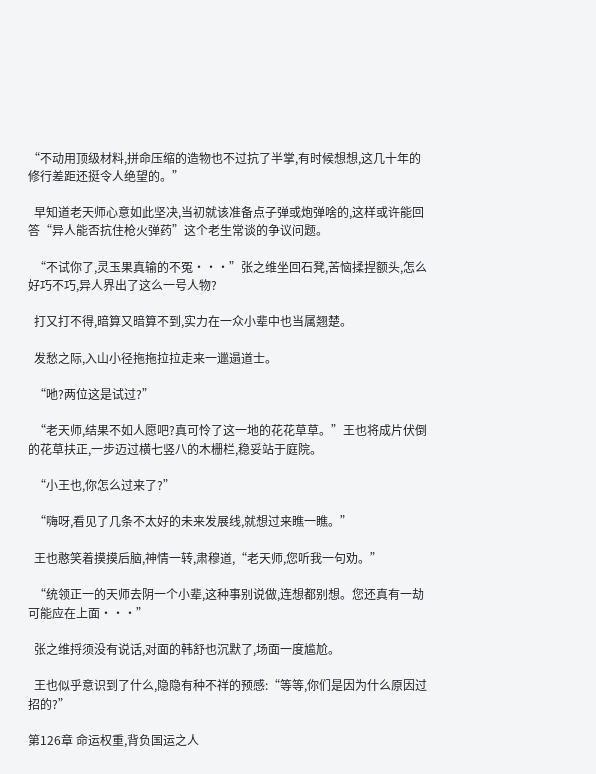“不动用顶级材料,拼命压缩的造物也不过抗了半掌,有时候想想,这几十年的修行差距还挺令人绝望的。”

  早知道老天师心意如此坚决,当初就该准备点子弹或炮弹啥的,这样或许能回答“异人能否抗住枪火弹药”这个老生常谈的争议问题。

  “不试你了,灵玉果真输的不冤···”张之维坐回石凳,苦恼揉捏额头,怎么好巧不巧,异人界出了这么一号人物?

  打又打不得,暗算又暗算不到,实力在一众小辈中也当属翘楚。

  发愁之际,入山小径拖拖拉拉走来一邋遢道士。

  “吔?两位这是试过?”

  “老天师,结果不如人愿吧?真可怜了这一地的花花草草。”王也将成片伏倒的花草扶正,一步迈过横七竖八的木栅栏,稳妥站于庭院。

  “小王也,你怎么过来了?”

  “嗨呀,看见了几条不太好的未来发展线,就想过来瞧一瞧。”

  王也憨笑着摸摸后脑,神情一转,肃穆道,“老天师,您听我一句劝。”

  “统领正一的天师去阴一个小辈,这种事别说做,连想都别想。您还真有一劫可能应在上面···”

  张之维捋须没有说话,对面的韩舒也沉默了,场面一度尴尬。

  王也似乎意识到了什么,隐隐有种不祥的预感:“等等,你们是因为什么原因过招的?”

第126章 命运权重,背负国运之人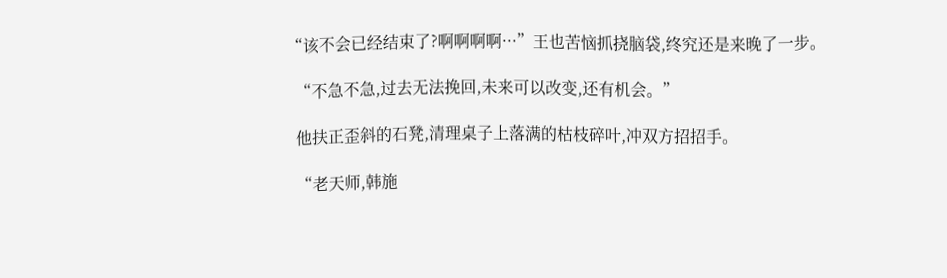“该不会已经结束了?啊啊啊啊···”王也苦恼抓挠脑袋,终究还是来晚了一步。

  “不急不急,过去无法挽回,未来可以改变,还有机会。”

  他扶正歪斜的石凳,清理桌子上落满的枯枝碎叶,冲双方招招手。

  “老天师,韩施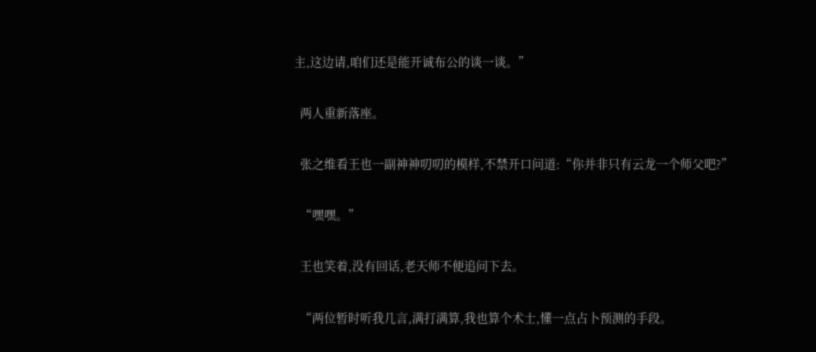主,这边请,咱们还是能开诚布公的谈一谈。”

  两人重新落座。

  张之维看王也一副神神叨叨的模样,不禁开口问道:“你并非只有云龙一个师父吧?”

  “嘿嘿。”

  王也笑着,没有回话,老天师不便追问下去。

  “两位暂时听我几言,满打满算,我也算个术士,懂一点占卜预测的手段。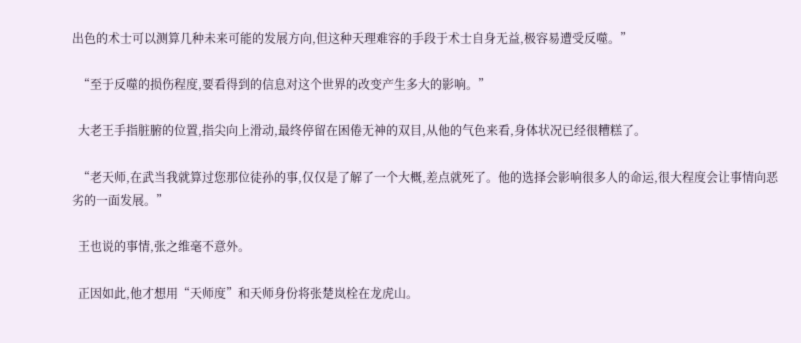出色的术士可以测算几种未来可能的发展方向,但这种天理难容的手段于术士自身无益,极容易遭受反噬。”

  “至于反噬的损伤程度,要看得到的信息对这个世界的改变产生多大的影响。”

  大老王手指脏腑的位置,指尖向上滑动,最终停留在困倦无神的双目,从他的气色来看,身体状况已经很糟糕了。

  “老天师,在武当我就算过您那位徒孙的事,仅仅是了解了一个大概,差点就死了。他的选择会影响很多人的命运,很大程度会让事情向恶劣的一面发展。”

  王也说的事情,张之维毫不意外。

  正因如此,他才想用“天师度”和天师身份将张楚岚栓在龙虎山。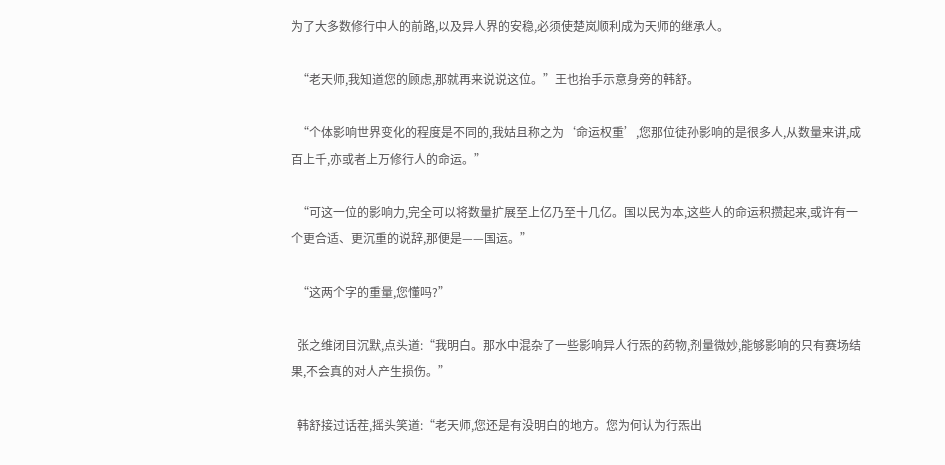为了大多数修行中人的前路,以及异人界的安稳,必须使楚岚顺利成为天师的继承人。

  “老天师,我知道您的顾虑,那就再来说说这位。”王也抬手示意身旁的韩舒。

  “个体影响世界变化的程度是不同的,我姑且称之为‘命运权重’,您那位徒孙影响的是很多人,从数量来讲,成百上千,亦或者上万修行人的命运。”

  “可这一位的影响力,完全可以将数量扩展至上亿乃至十几亿。国以民为本,这些人的命运积攒起来,或许有一个更合适、更沉重的说辞,那便是——国运。”

  “这两个字的重量,您懂吗?”

  张之维闭目沉默,点头道:“我明白。那水中混杂了一些影响异人行炁的药物,剂量微妙,能够影响的只有赛场结果,不会真的对人产生损伤。”

  韩舒接过话茬,摇头笑道:“老天师,您还是有没明白的地方。您为何认为行炁出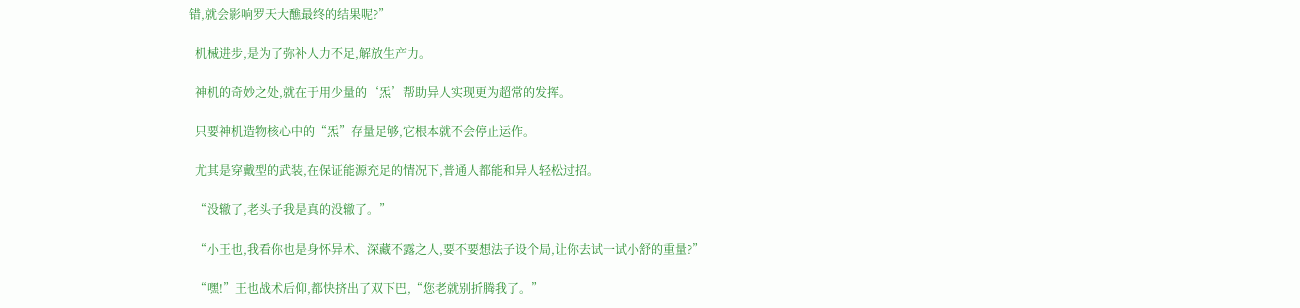错,就会影响罗天大醮最终的结果呢?”

  机械进步,是为了弥补人力不足,解放生产力。

  神机的奇妙之处,就在于用少量的‘炁’帮助异人实现更为超常的发挥。

  只要神机造物核心中的“炁”存量足够,它根本就不会停止运作。

  尤其是穿戴型的武装,在保证能源充足的情况下,普通人都能和异人轻松过招。

  “没辙了,老头子我是真的没辙了。”

  “小王也,我看你也是身怀异术、深藏不露之人,要不要想法子设个局,让你去试一试小舒的重量?”

  “嘿!”王也战术后仰,都快挤出了双下巴,“您老就别折腾我了。”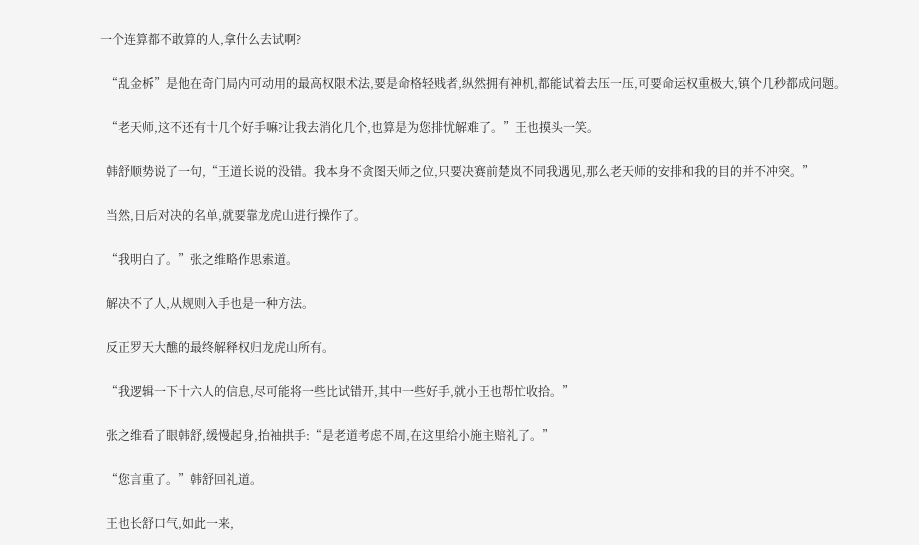一个连算都不敢算的人,拿什么去试啊?

  “乱金柝”是他在奇门局内可动用的最高权限术法,要是命格轻贱者,纵然拥有神机,都能试着去压一压,可要命运权重极大,镇个几秒都成问题。

  “老天师,这不还有十几个好手嘛?让我去消化几个,也算是为您排忧解难了。”王也摸头一笑。

  韩舒顺势说了一句,“王道长说的没错。我本身不贪图天师之位,只要决赛前楚岚不同我遇见,那么老天师的安排和我的目的并不冲突。”

  当然,日后对决的名单,就要靠龙虎山进行操作了。

  “我明白了。”张之维略作思索道。

  解决不了人,从规则入手也是一种方法。

  反正罗天大醮的最终解释权归龙虎山所有。

  “我逻辑一下十六人的信息,尽可能将一些比试错开,其中一些好手,就小王也帮忙收拾。”

  张之维看了眼韩舒,缓慢起身,抬袖拱手:“是老道考虑不周,在这里给小施主赔礼了。”

  “您言重了。”韩舒回礼道。

  王也长舒口气,如此一来,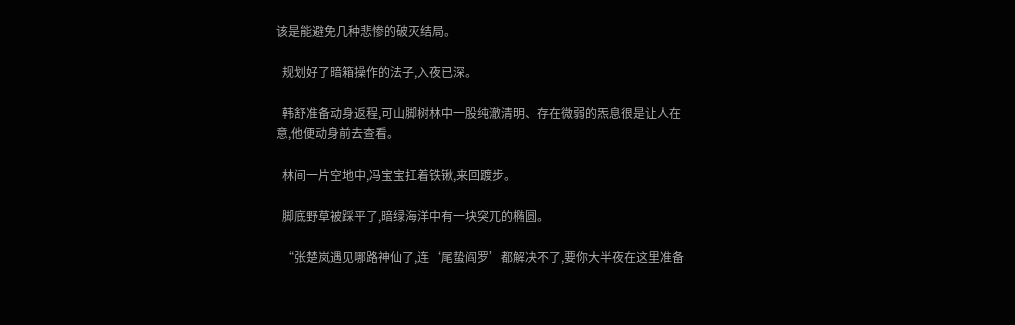该是能避免几种悲惨的破灭结局。

  规划好了暗箱操作的法子,入夜已深。

  韩舒准备动身返程,可山脚树林中一股纯澈清明、存在微弱的炁息很是让人在意,他便动身前去查看。

  林间一片空地中,冯宝宝扛着铁锹,来回踱步。

  脚底野草被踩平了,暗绿海洋中有一块突兀的椭圆。

  “张楚岚遇见哪路神仙了,连‘尾蛰阎罗’都解决不了,要你大半夜在这里准备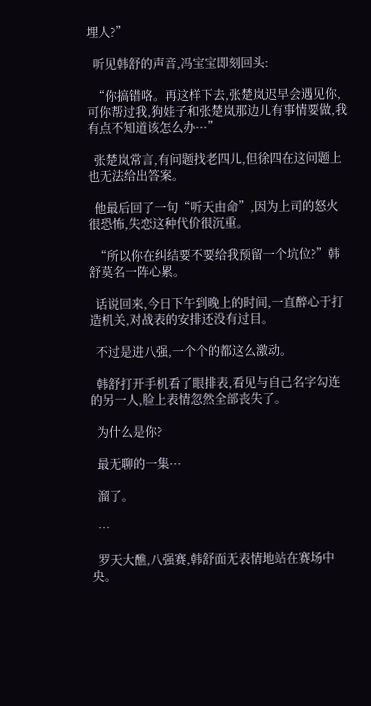埋人?”

  听见韩舒的声音,冯宝宝即刻回头:

  “你搞错咯。再这样下去,张楚岚迟早会遇见你,可你帮过我,狗娃子和张楚岚那边儿有事情要做,我有点不知道该怎么办···”

  张楚岚常言,有问题找老四儿,但徐四在这问题上也无法给出答案。

  他最后回了一句“听天由命”,因为上司的怒火很恐怖,失恋这种代价很沉重。

  “所以你在纠结要不要给我预留一个坑位?”韩舒莫名一阵心累。

  话说回来,今日下午到晚上的时间,一直醉心于打造机关,对战表的安排还没有过目。

  不过是进八强,一个个的都这么激动。

  韩舒打开手机看了眼排表,看见与自己名字勾连的另一人,脸上表情忽然全部丧失了。

  为什么是你?

  最无聊的一集···

  溜了。

  …

  罗天大醮,八强赛,韩舒面无表情地站在赛场中央。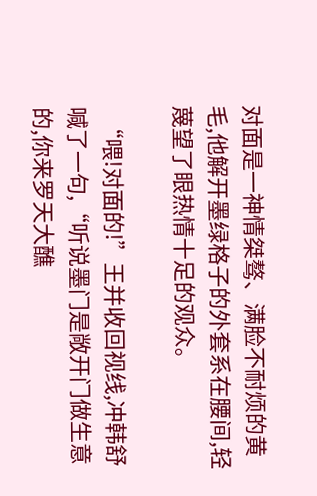对面是一神情桀骜、满脸不耐烦的黄毛,他解开墨绿格子的外套系在腰间,轻蔑望了眼热情十足的观众。

  “喂!对面的!”王并收回视线,冲韩舒喊了一句,“听说墨门是敞开门做生意的,你来罗天大醮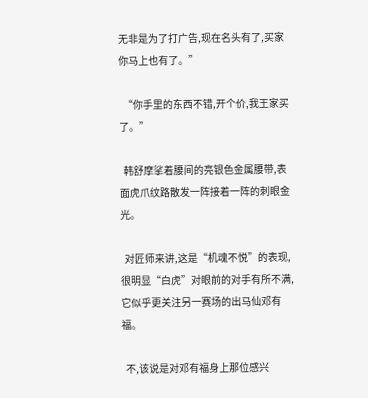无非是为了打广告,现在名头有了,买家你马上也有了。”

  “你手里的东西不错,开个价,我王家买了。”

  韩舒摩挲着腰间的亮银色金属腰带,表面虎爪纹路散发一阵接着一阵的刺眼金光。

  对匠师来讲,这是“机魂不悦”的表现,很明显“白虎”对眼前的对手有所不满,它似乎更关注另一赛场的出马仙邓有福。

  不,该说是对邓有福身上那位感兴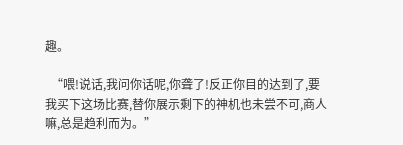趣。

  “喂!说话,我问你话呢,你聋了!反正你目的达到了,要我买下这场比赛,替你展示剩下的神机也未尝不可,商人嘛,总是趋利而为。”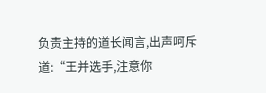负责主持的道长闻言,出声呵斥道:“王并选手,注意你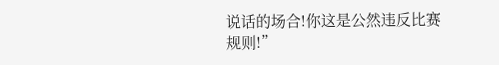说话的场合!你这是公然违反比赛规则!”